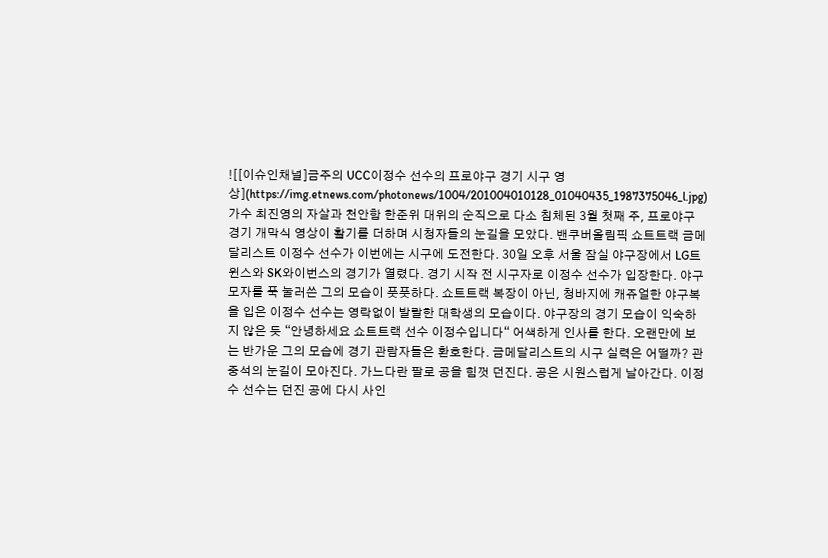![[이슈인채널]금주의 UCC이정수 선수의 프로야구 경기 시구 영상](https://img.etnews.com/photonews/1004/201004010128_01040435_1987375046_l.jpg)
가수 최진영의 자살과 천안함 한준위 대위의 순직으로 다소 침체된 3월 첫째 주, 프로야구 경기 개막식 영상이 활기를 더하며 시청자들의 눈길을 모았다. 밴쿠버올림픽 쇼트트랙 금메달리스트 이정수 선수가 이번에는 시구에 도전한다. 30일 오후 서울 잠실 야구장에서 LG트윈스와 SK와이번스의 경기가 열렸다. 경기 시작 전 시구자로 이정수 선수가 입장한다. 야구모자를 푹 눌러쓴 그의 모습이 풋풋하다. 쇼트트랙 복장이 아닌, 청바지에 캐쥬얼한 야구복을 입은 이정수 선수는 영락없이 발랄한 대학생의 모습이다. 야구장의 경기 모습이 익숙하지 않은 듯 “안녕하세요 쇼트트랙 선수 이정수입니다“ 어색하게 인사를 한다. 오랜만에 보는 반가운 그의 모습에 경기 관람자들은 환호한다. 금메달리스트의 시구 실력은 어떨까? 관중석의 눈길이 모아진다. 가느다란 팔로 공을 힘껏 던진다. 공은 시원스럽게 날아간다. 이정수 선수는 던진 공에 다시 사인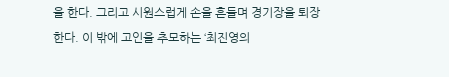을 한다. 그리고 시원스럽게 손을 흔들며 경기장을 퇴장한다. 이 밖에 고인을 추모하는 ‘최진영의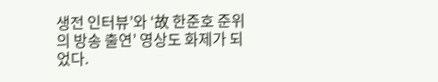생전 인터뷰’와 ‘故 한준호 준위의 방송 출연’ 영상도 화제가 되었다.